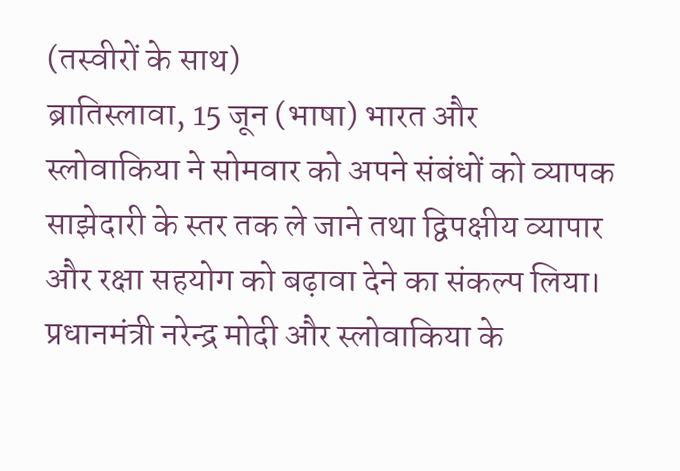(तस्वीरों के साथ)
ब्रातिस्लावा, 15 जून (भाषा) भारत और स्लोवाकिया ने सोमवार को अपने संबंधों को व्यापक साझेदारी के स्तर तक ले जाने तथा द्विपक्षीय व्यापार और रक्षा सहयोग को बढ़ावा देने का संकल्प लिया। प्रधानमंत्री नरेन्द्र मोदी और स्लोवाकिया के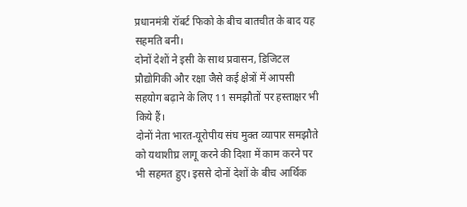प्रधानमंत्री रॉबर्ट फिको के बीच बातचीत के बाद यह सहमति बनी।
दोनों देशों ने इसी के साथ प्रवासन, डिजिटल प्रौद्योगिकी और रक्षा जैसे कई क्षेत्रों में आपसी सहयोग बढ़ाने के लिए 11 समझौतों पर हस्ताक्षर भी किये हैं।
दोनों नेता भारत-यूरोपीय संघ मुक्त व्यापार समझौते को यथाशीघ्र लागू करने की दिशा में काम करने पर भी सहमत हुए। इससे दोनों देशों के बीच आर्थिक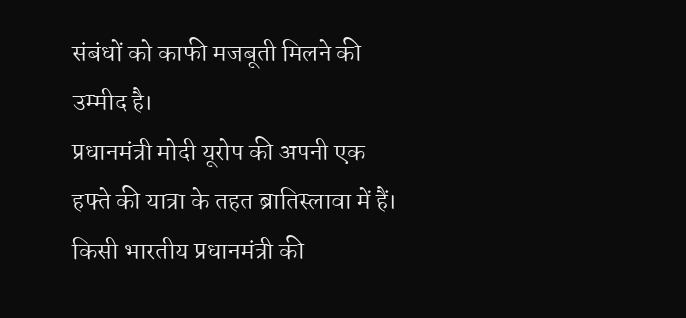संबंधों को काफी मजबूती मिलने की उम्मीद है।
प्रधानमंत्री मोदी यूरोप की अपनी एक हफ्ते की यात्रा के तहत ब्रातिस्लावा में हैं। किसी भारतीय प्रधानमंत्री की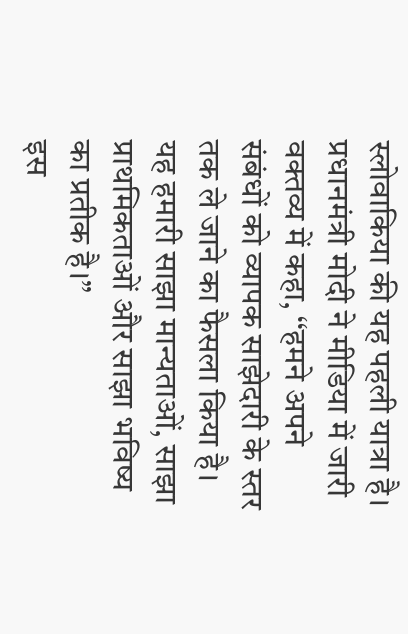स्लोवाकिया की यह पहली यात्रा है।
प्रधानमंत्री मोदी ने मीडिया में जारी वक्तव्य में कहा, ‘‘हमने अपने संबंधों को व्यापक साझेदारी के स्तर तक ले जाने का फैसला किया है। यह हमारी साझा मान्यताओं, साझा प्राथमिकताओं और साझा भविष्य का प्रतीक है।’’
इस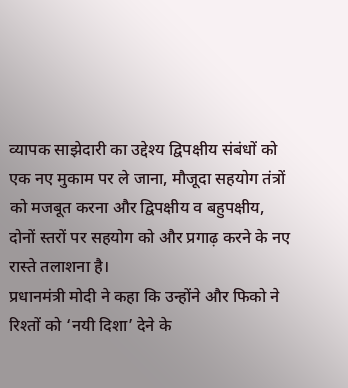व्यापक साझेदारी का उद्देश्य द्विपक्षीय संबंधों को एक नए मुकाम पर ले जाना, मौजूदा सहयोग तंत्रों को मजबूत करना और द्विपक्षीय व बहुपक्षीय, दोनों स्तरों पर सहयोग को और प्रगाढ़ करने के नए रास्ते तलाशना है।
प्रधानमंत्री मोदी ने कहा कि उन्होंने और फिको ने रिश्तों को ‘नयी दिशा’ देने के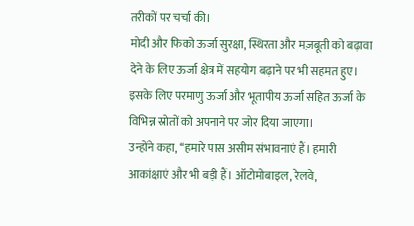तरीकों पर चर्चा की।
मोदी और फिको ऊर्जा सुरक्षा, स्थिरता और मज़बूती को बढ़ावा देने के लिए ऊर्जा क्षेत्र में सहयोग बढ़ाने पर भी सहमत हुए। इसके लिए परमाणु ऊर्जा और भूतापीय ऊर्जा सहित ऊर्जा के विभिन्न स्रोतों को अपनाने पर जोर दिया जाएगा।
उन्होंने कहा, ‘‘हमारे पास असीम संभावनाएं हैं। हमारी आकांक्षाएं और भी बड़ी हैं। ऑटोमोबाइल, रेलवे,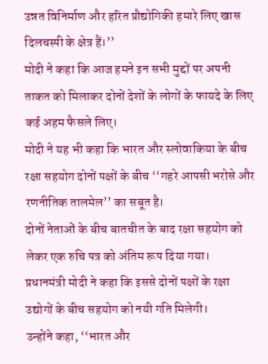उन्नत विनिर्माण और हरित प्रौद्योगिकी हमारे लिए खास दिलचस्पी के क्षेत्र हैं।’’
मोदी ने कहा कि आज हमने इन सभी मुद्दों पर अपनी ताकत को मिलाकर दोनों देशों के लोगों के फायदे के लिए कई अहम फैसले लिए।
मोदी ने यह भी कहा कि भारत और स्लोवाकिया के बीच रक्षा सहयोग दोनों पक्षों के बीच ‘‘गहरे आपसी भरोसे और रणनीतिक तालमेल’’ का सबूत है।
दोनों नेताओं के बीच बातचीत के बाद रक्षा सहयोग को लेकर एक रुचि पत्र को अंतिम रूप दिया गया।
प्रधानमंत्री मोदी ने कहा कि इससे दोनों पक्षों के रक्षा उद्योगों के बीच सहयोग को नयी गति मिलेगी।
उन्होंने कहा, ‘‘भारत और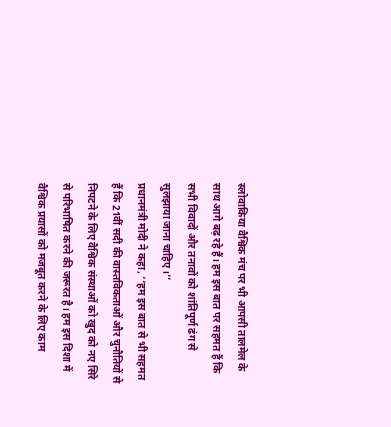स्लोवाकिया वैश्विक मंच पर भी आपसी तालमेल के साथ आगे बढ़ रहे हैं। हम इस बात पर सहमत हैं कि सभी विवादों और तनावों को शांतिपूर्ण ढंग से सुलझाया जाना चाहिए।’’
प्रधानमंत्री मोदी ने कहा, ‘‘हम इस बात से भी सहमत हैं कि 21वीं सदी की वास्तविकताओं और चुनौतियों से निपटने के लिए वैश्विक संस्थाओं को खुद को नए सिरे से परिभाषित करने की जरूरत है। हम इस दिशा में वैश्विक प्रयासों को मजबूत करने के लिए काम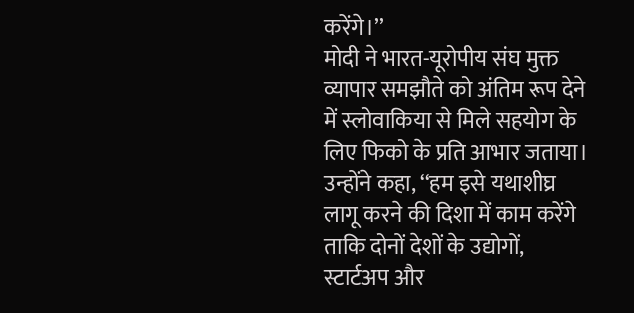करेंगे।’’
मोदी ने भारत-यूरोपीय संघ मुक्त व्यापार समझौते को अंतिम रूप देने में स्लोवाकिया से मिले सहयोग के लिए फिको के प्रति आभार जताया। उन्होंने कहा, ‘‘हम इसे यथाशीघ्र लागू करने की दिशा में काम करेंगे ताकि दोनों देशों के उद्योगों, स्टार्टअप और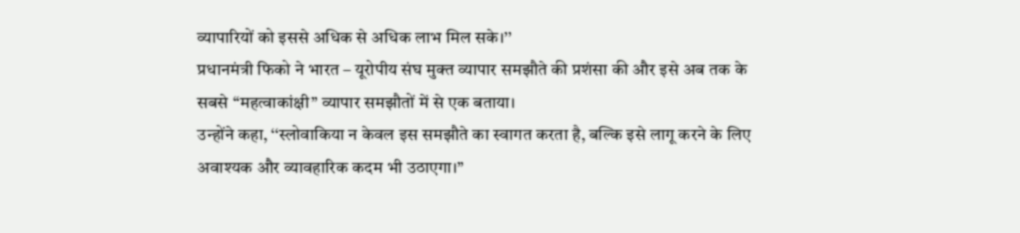व्यापारियों को इससे अधिक से अधिक लाभ मिल सके।’’
प्रधानमंत्री फिको ने भारत – यूरोपीय संघ मुक्त व्यापार समझौते की प्रशंसा की और इसे अब तक के सबसे ‘‘महत्वाकांक्षी’’ व्यापार समझौतों में से एक बताया।
उन्होंने कहा, ‘‘स्लोवाकिया न केवल इस समझौते का स्वागत करता है, बल्कि इसे लागू करने के लिए अवाश्यक और व्यावहारिक कदम भी उठाएगा।’’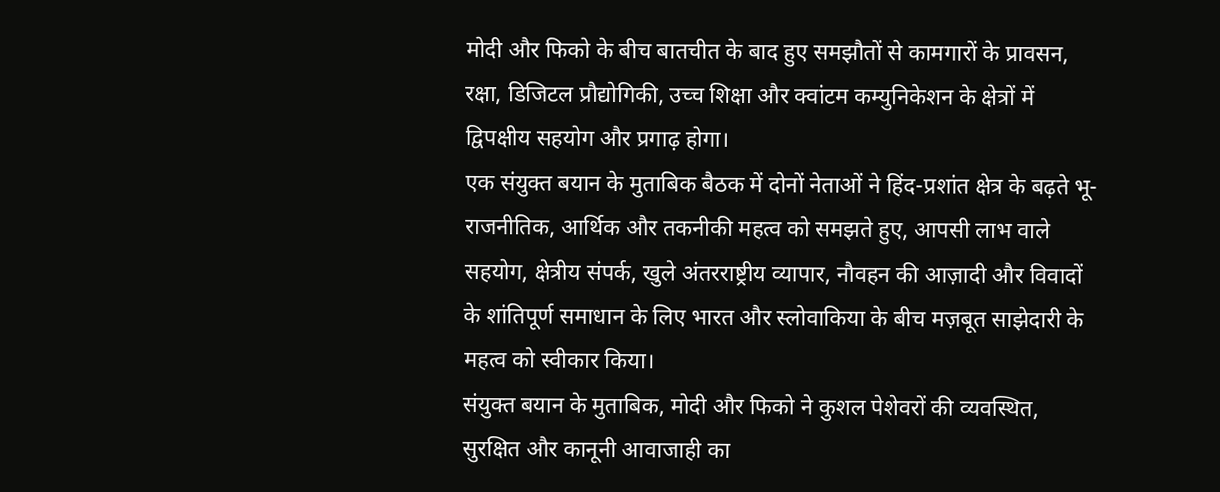मोदी और फिको के बीच बातचीत के बाद हुए समझौतों से कामगारों के प्रावसन, रक्षा, डिजिटल प्रौद्योगिकी, उच्च शिक्षा और क्वांटम कम्युनिकेशन के क्षेत्रों में द्विपक्षीय सहयोग और प्रगाढ़ होगा।
एक संयुक्त बयान के मुताबिक बैठक में दोनों नेताओं ने हिंद-प्रशांत क्षेत्र के बढ़ते भू-राजनीतिक, आर्थिक और तकनीकी महत्व को समझते हुए, आपसी लाभ वाले सहयोग, क्षेत्रीय संपर्क, खुले अंतरराष्ट्रीय व्यापार, नौवहन की आज़ादी और विवादों के शांतिपूर्ण समाधान के लिए भारत और स्लोवाकिया के बीच मज़बूत साझेदारी के महत्व को स्वीकार किया।
संयुक्त बयान के मुताबिक, मोदी और फिको ने कुशल पेशेवरों की व्यवस्थित, सुरक्षित और कानूनी आवाजाही का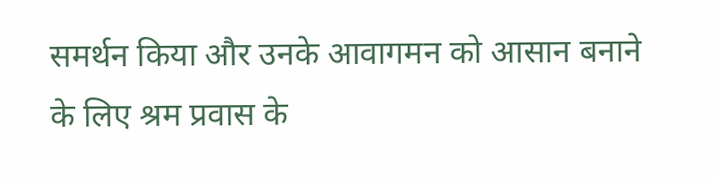समर्थन किया और उनके आवागमन को आसान बनाने के लिए श्रम प्रवास के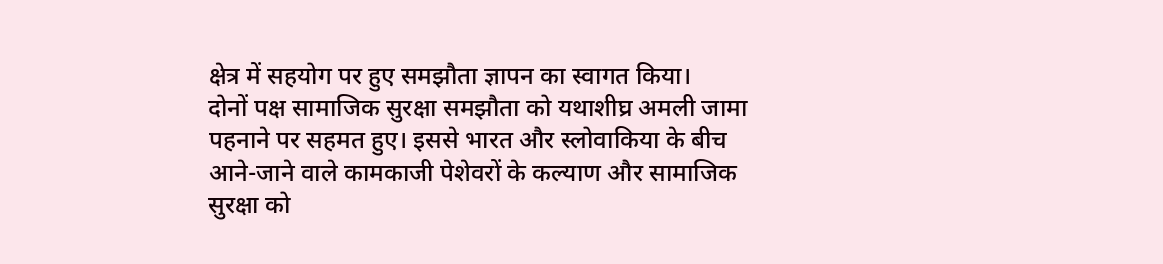क्षेत्र में सहयोग पर हुए समझौता ज्ञापन का स्वागत किया।
दोनों पक्ष सामाजिक सुरक्षा समझौता को यथाशीघ्र अमली जामा पहनाने पर सहमत हुए। इससे भारत और स्लोवाकिया के बीच आने-जाने वाले कामकाजी पेशेवरों के कल्याण और सामाजिक सुरक्षा को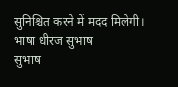सुनिश्चित करने में मदद मिलेगी।
भाषा धीरज सुभाष
सुभाष